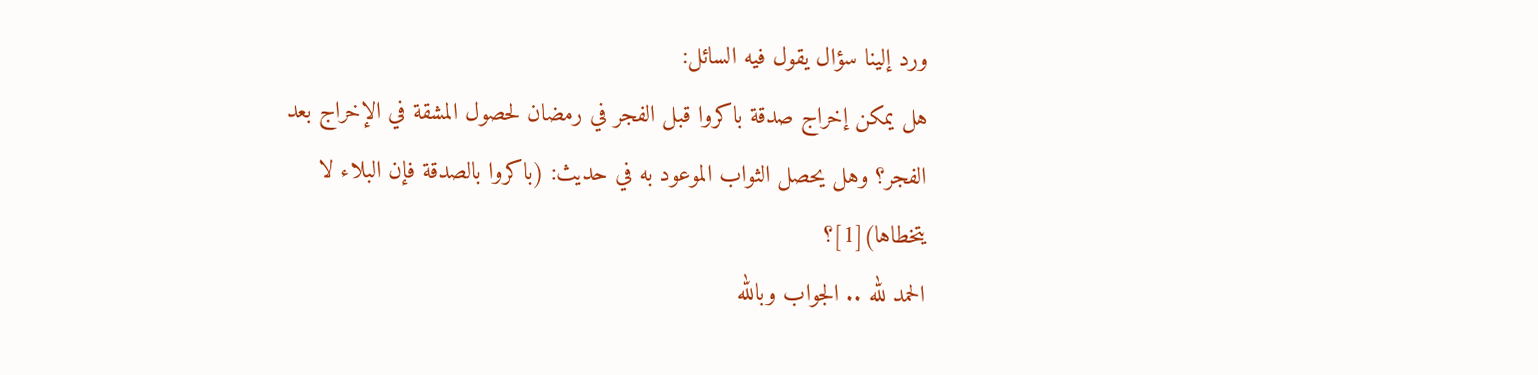ورد إلينا سؤال يقول فيه السائل:
هل يمكن إخراج صدقة باكروا قبل الفجر في رمضان لحصول المشقة في الإخراج بعد الفجر؟ وهل يحصل الثواب الموعود به في حديث: (باكروا بالصدقة فإن البلاء لا يتخطاها)[1]؟
الحمد لله .. الجواب وبالله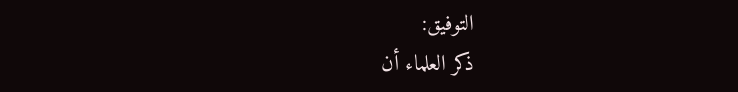التوفيق:
ذكر العلماء أن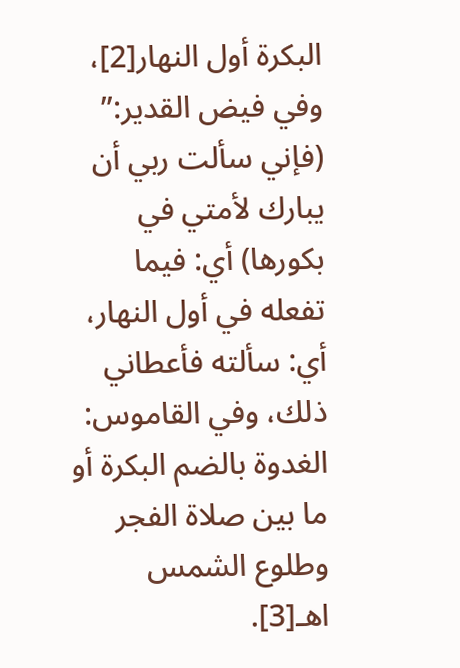البكرة أول النهار[2]، وفي فيض القدير:” (فإني سألت ربي أن يبارك لأمتي في بكورها) أي: فيما تفعله في أول النهار، أي: سألته فأعطاني ذلك، وفي القاموس: الغدوة بالضم البكرة أو ما بين صلاة الفجر وطلوع الشمس اهـ[3].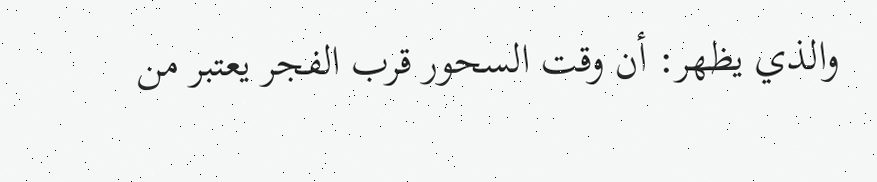والذي يظهر: أن وقت السحور قرب الفجر يعتبر من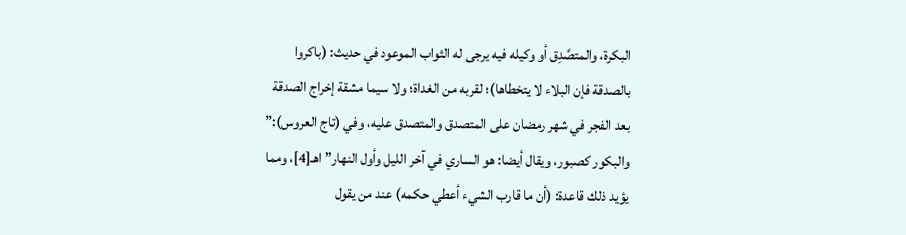البكرة، والمتصَّدِق أو وكيله فيه يرجى له الثواب الموعود في حديث: (باكروا بالصدقة فإن البلاء لا يتخطاها)؛ لقربه من الغداة؛ ولا سيما مشقة إخراج الصدقة بعد الفجر في شهر رمضان على المتصدق والمتصدق عليه، وفي (تاج العروس):” والبكور كصبور، ويقال أيضا: هو الساري في آخر الليل وأول النهار” اهـ[4]، ومما يؤيد ذلك قاعدة: (أن ما قارب الشيء أعطي حكمه) عند من يقول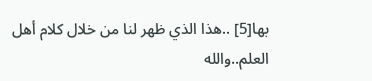بها[5] ..هذا الذي ظهر لنا من خلال كلام أهل العلم..والله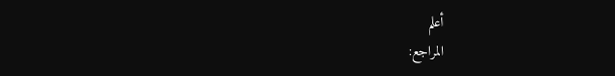أعلم
المراجع: